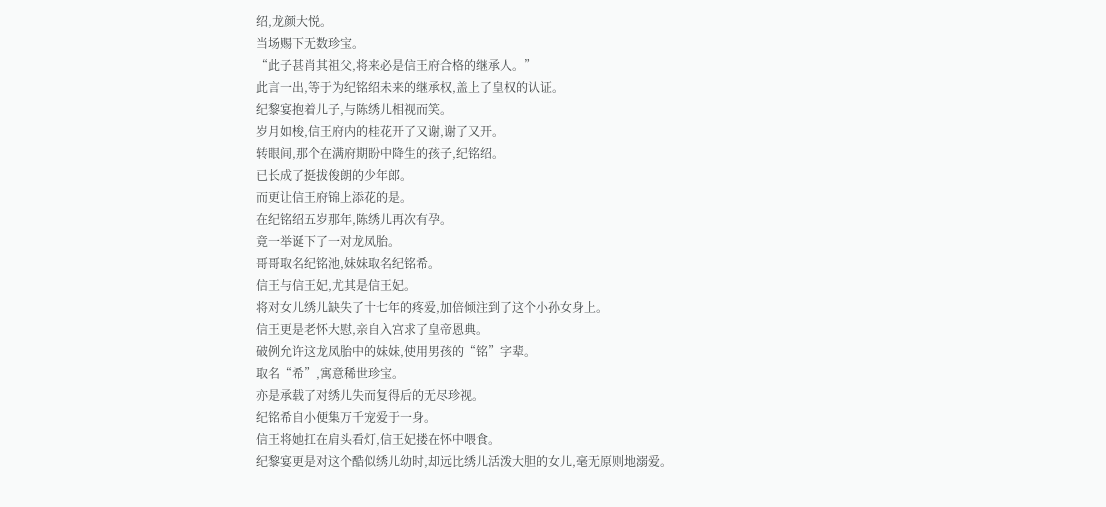绍,龙颜大悦。
当场赐下无数珍宝。
“此子甚肖其祖父,将来必是信王府合格的继承人。”
此言一出,等于为纪铭绍未来的继承权,盖上了皇权的认证。
纪黎宴抱着儿子,与陈绣儿相视而笑。
岁月如梭,信王府内的桂花开了又谢,谢了又开。
转眼间,那个在满府期盼中降生的孩子,纪铭绍。
已长成了挺拔俊朗的少年郎。
而更让信王府锦上添花的是。
在纪铭绍五岁那年,陈绣儿再次有孕。
竟一举诞下了一对龙凤胎。
哥哥取名纪铭池,妹妹取名纪铭希。
信王与信王妃,尤其是信王妃。
将对女儿绣儿缺失了十七年的疼爱,加倍倾注到了这个小孙女身上。
信王更是老怀大慰,亲自入宫求了皇帝恩典。
破例允许这龙凤胎中的妹妹,使用男孩的“铭”字辈。
取名“希”,寓意稀世珍宝。
亦是承载了对绣儿失而复得后的无尽珍视。
纪铭希自小便集万千宠爱于一身。
信王将她扛在肩头看灯,信王妃搂在怀中喂食。
纪黎宴更是对这个酷似绣儿幼时,却远比绣儿活泼大胆的女儿,毫无原则地溺爱。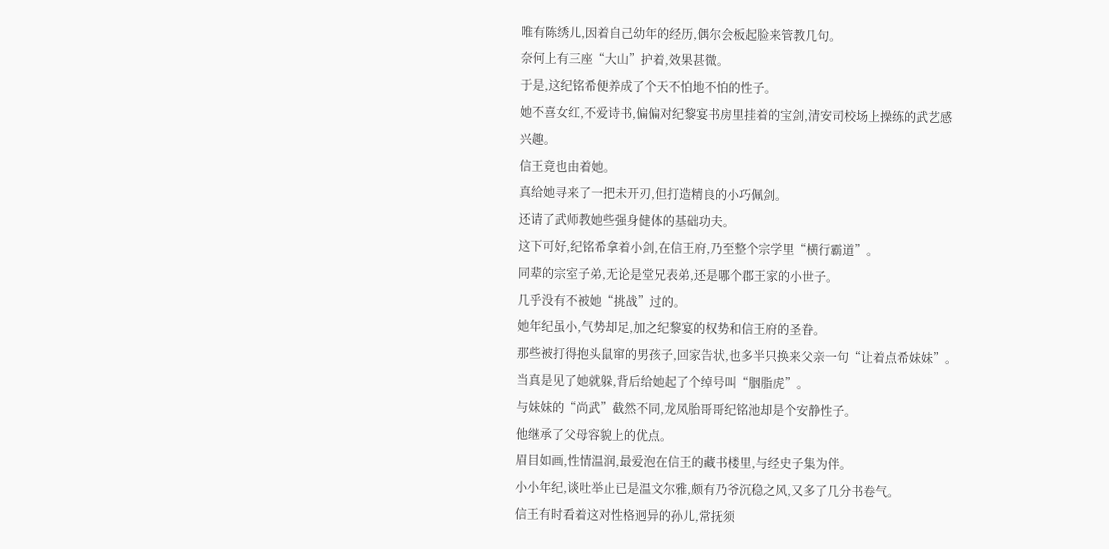唯有陈绣儿,因着自己幼年的经历,偶尔会板起脸来管教几句。
奈何上有三座“大山”护着,效果甚微。
于是,这纪铭希便养成了个天不怕地不怕的性子。
她不喜女红,不爱诗书,偏偏对纪黎宴书房里挂着的宝剑,清安司校场上操练的武艺感兴趣。
信王竟也由着她。
真给她寻来了一把未开刃,但打造精良的小巧佩剑。
还请了武师教她些强身健体的基础功夫。
这下可好,纪铭希拿着小剑,在信王府,乃至整个宗学里“横行霸道”。
同辈的宗室子弟,无论是堂兄表弟,还是哪个郡王家的小世子。
几乎没有不被她“挑战”过的。
她年纪虽小,气势却足,加之纪黎宴的权势和信王府的圣眷。
那些被打得抱头鼠窜的男孩子,回家告状,也多半只换来父亲一句“让着点希妹妹”。
当真是见了她就躲,背后给她起了个绰号叫“胭脂虎”。
与妹妹的“尚武”截然不同,龙凤胎哥哥纪铭池却是个安静性子。
他继承了父母容貌上的优点。
眉目如画,性情温润,最爱泡在信王的藏书楼里,与经史子集为伴。
小小年纪,谈吐举止已是温文尔雅,颇有乃爷沉稳之风,又多了几分书卷气。
信王有时看着这对性格迥异的孙儿,常抚须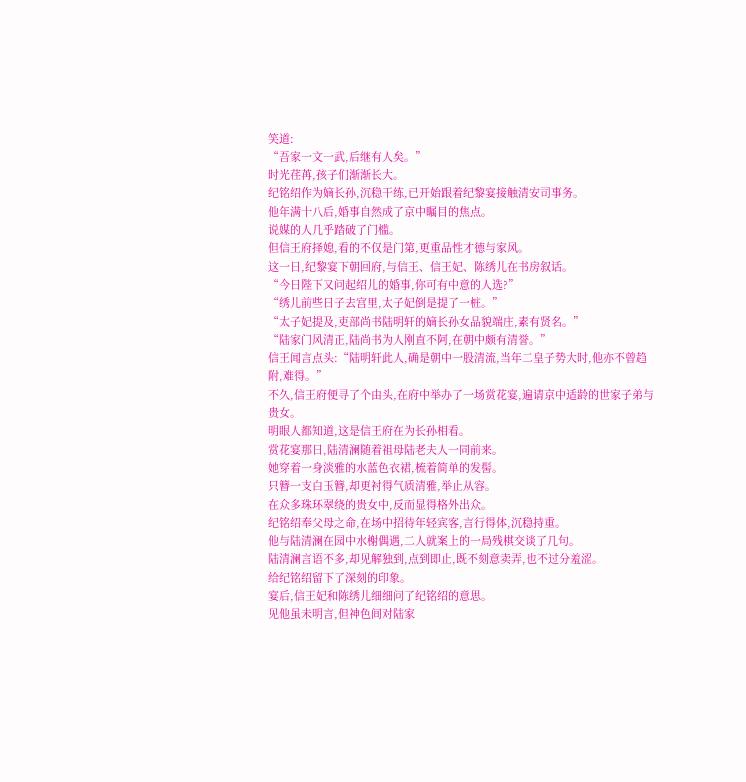笑道:
“吾家一文一武,后继有人矣。”
时光荏苒,孩子们渐渐长大。
纪铭绍作为嫡长孙,沉稳干练,已开始跟着纪黎宴接触清安司事务。
他年满十八后,婚事自然成了京中瞩目的焦点。
说媒的人几乎踏破了门槛。
但信王府择媳,看的不仅是门第,更重品性才德与家风。
这一日,纪黎宴下朝回府,与信王、信王妃、陈绣儿在书房叙话。
“今日陛下又问起绍儿的婚事,你可有中意的人选?”
“绣儿前些日子去宫里,太子妃倒是提了一桩。”
“太子妃提及,吏部尚书陆明轩的嫡长孙女品貌端庄,素有贤名。”
“陆家门风清正,陆尚书为人刚直不阿,在朝中颇有清誉。”
信王闻言点头:“陆明轩此人,确是朝中一股清流,当年二皇子势大时,他亦不曾趋附,难得。”
不久,信王府便寻了个由头,在府中举办了一场赏花宴,遍请京中适龄的世家子弟与贵女。
明眼人都知道,这是信王府在为长孙相看。
赏花宴那日,陆清澜随着祖母陆老夫人一同前来。
她穿着一身淡雅的水蓝色衣裙,梳着简单的发髻。
只簪一支白玉簪,却更衬得气质清雅,举止从容。
在众多珠环翠绕的贵女中,反而显得格外出众。
纪铭绍奉父母之命,在场中招待年轻宾客,言行得体,沉稳持重。
他与陆清澜在园中水榭偶遇,二人就案上的一局残棋交谈了几句。
陆清澜言语不多,却见解独到,点到即止,既不刻意卖弄,也不过分羞涩。
给纪铭绍留下了深刻的印象。
宴后,信王妃和陈绣儿细细问了纪铭绍的意思。
见他虽未明言,但神色间对陆家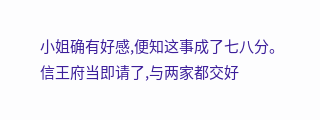小姐确有好感,便知这事成了七八分。
信王府当即请了,与两家都交好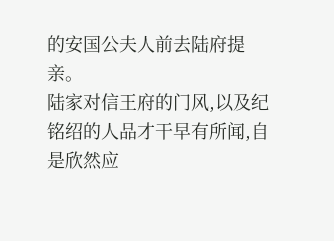的安国公夫人前去陆府提亲。
陆家对信王府的门风,以及纪铭绍的人品才干早有所闻,自是欣然应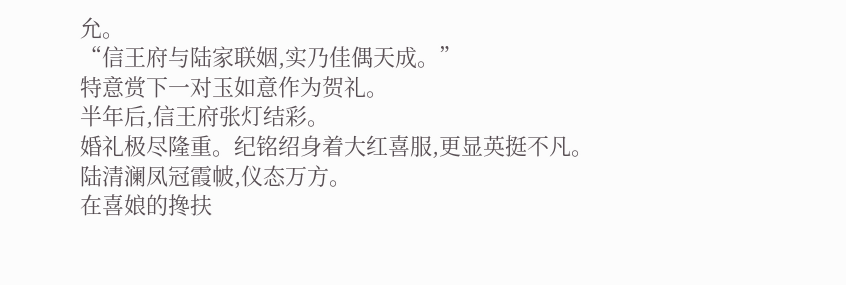允。
“信王府与陆家联姻,实乃佳偶天成。”
特意赏下一对玉如意作为贺礼。
半年后,信王府张灯结彩。
婚礼极尽隆重。纪铭绍身着大红喜服,更显英挺不凡。
陆清澜凤冠霞帔,仪态万方。
在喜娘的搀扶